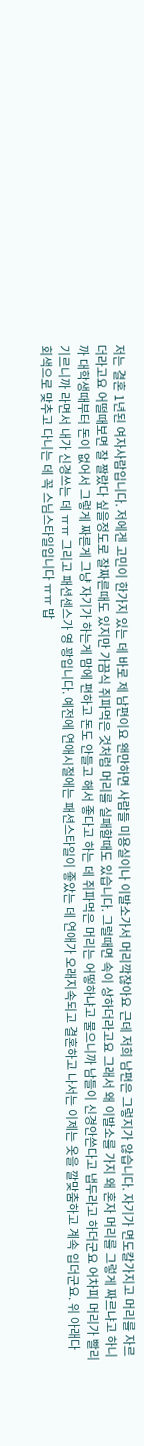저는 결혼 1년된 여자사람입니다. 저에겐 고민이 한가지 있는 데 바로 제 남편이요 왠만하면 사람들 미용실이나 이발소가서 머리깍잖아요 근데 저희 남편은 그렇지가 않습니다. 자기가 면도칼가지고 머리를 자르더라고요 어떨때보면 잘 짤랐다 싶을정도로 잘짜른때도 있지만 가끔식 쥐파먹은 것처럼 머리를 실패할때도 있습니다. 그럴때면 속이 상하더라고요 그래서 왜 이발소를 가지 왜 혼자 머리를 그렇게 짜르냐고 하니까 대학생때부터 돈이 없어서 그렇게 짜른게 그냥 자기가 하는게 맘에 편하고 돈도 안들고 해서 좋다고 하는 데 쥐파먹은 머리는 어떻하냐고 물으니까 남들이 신경안쓴다고 냅두라고 하더군요 어차피 머리가 빨리 기르니까 라면서 내가 신경쓰는 데 ㅠㅠ 그리고 패션센스가 영 꽝입니다. 예전에 연애시절에는 패션스타일이 좋았는 데 연애가 오래지속되고 결혼하고 나서는 이제는 옷을 깔맞춤하고 계속 입더군요. 위 아래다 회색으로 맞추고 다니는 데 꼭 스님스타일입니다 ㅠㅠ 밥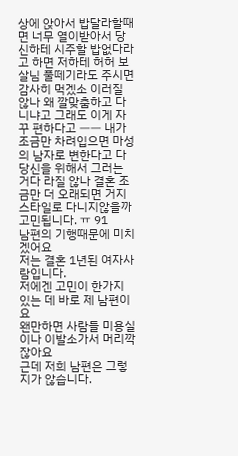상에 앉아서 밥달라할때면 너무 열이받아서 당신하테 시주할 밥없다라고 하면 저하테 허허 보살님 풀떼기라도 주시면 감사히 먹겠소 이러질 않나 왜 깔맞춤하고 다니냐고 그래도 이게 자꾸 편하다고 ㅡㅡ 내가 조금만 차려입으면 마성의 남자로 변한다고 다 당신을 위해서 그러는 거다 라질 않나 결혼 조금만 더 오래되면 거지스타일로 다니지않을까 고민됩니다. ㅠ 91
남편의 기행때문에 미치겠어요
저는 결혼 1년된 여자사람입니다.
저에겐 고민이 한가지 있는 데 바로 제 남편이요
왠만하면 사람들 미용실이나 이발소가서 머리깍잖아요
근데 저희 남편은 그렇지가 않습니다.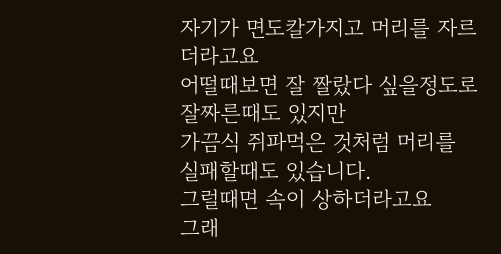자기가 면도칼가지고 머리를 자르더라고요
어떨때보면 잘 짤랐다 싶을정도로 잘짜른때도 있지만
가끔식 쥐파먹은 것처럼 머리를 실패할때도 있습니다.
그럴때면 속이 상하더라고요
그래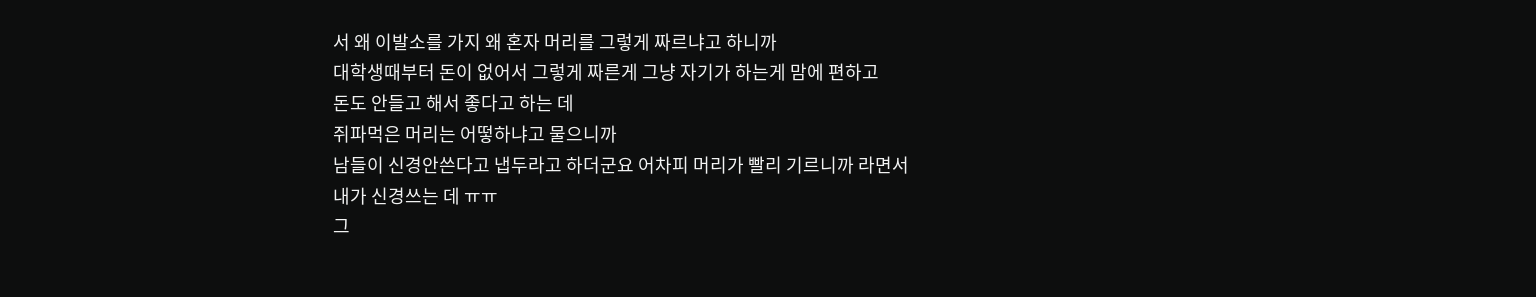서 왜 이발소를 가지 왜 혼자 머리를 그렇게 짜르냐고 하니까
대학생때부터 돈이 없어서 그렇게 짜른게 그냥 자기가 하는게 맘에 편하고
돈도 안들고 해서 좋다고 하는 데
쥐파먹은 머리는 어떻하냐고 물으니까
남들이 신경안쓴다고 냅두라고 하더군요 어차피 머리가 빨리 기르니까 라면서
내가 신경쓰는 데 ㅠㅠ
그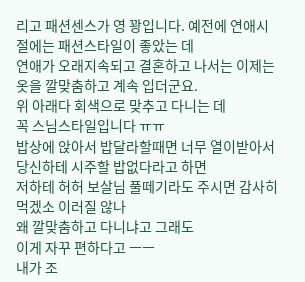리고 패션센스가 영 꽝입니다. 예전에 연애시절에는 패션스타일이 좋았는 데
연애가 오래지속되고 결혼하고 나서는 이제는 옷을 깔맞춤하고 계속 입더군요.
위 아래다 회색으로 맞추고 다니는 데
꼭 스님스타일입니다 ㅠㅠ
밥상에 앉아서 밥달라할때면 너무 열이받아서
당신하테 시주할 밥없다라고 하면
저하테 허허 보살님 풀떼기라도 주시면 감사히 먹겠소 이러질 않나
왜 깔맞춤하고 다니냐고 그래도
이게 자꾸 편하다고 ㅡㅡ
내가 조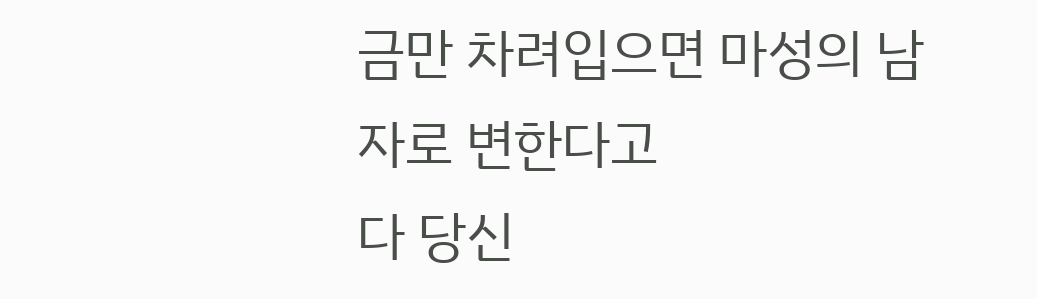금만 차려입으면 마성의 남자로 변한다고
다 당신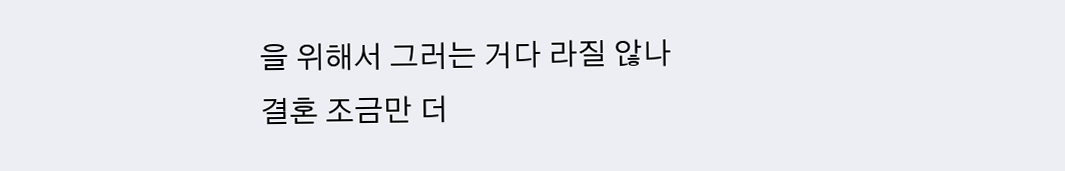을 위해서 그러는 거다 라질 않나
결혼 조금만 더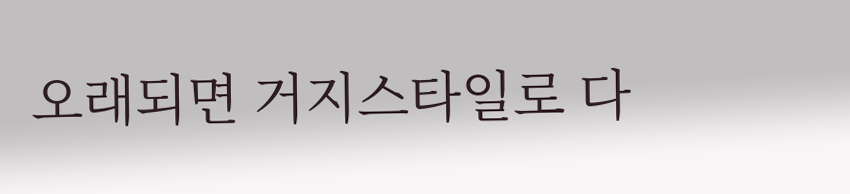오래되면 거지스타일로 다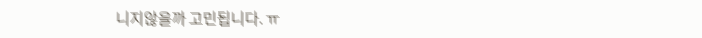니지않을까 고민됩니다. ㅠ